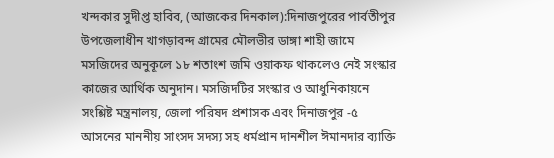খন্দকার সুদীপ্ত হাবিব, (আজকের দিনকাল):দিনাজপুরের পার্বতীপুর উপজেলাধীন খাগড়াবন্দ গ্রামের মৌলভীর ডাঙ্গা শাহী জামে মসজিদের অনুকূলে ১৮ শতাংশ জমি ওয়াকফ থাকলেও নেই সংস্কার কাজের আর্থিক অনুদান। মসজিদটির সংস্কার ও আধুনিকায়নে সংশ্লিষ্ট মন্ত্রনালয়, জেলা পরিষদ প্রশাসক এবং দিনাজপুর -৫ আসনের মাননীয় সাংসদ সদস্য সহ ধর্মপ্রান দানশীল ঈমানদার ব্যাক্তি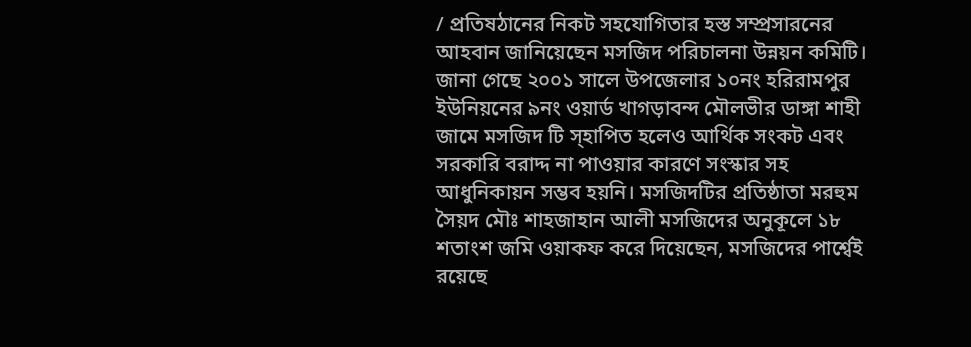/ প্রতিষঠানের নিকট সহযোগিতার হস্ত সম্প্রসারনের আহবান জানিয়েছেন মসজিদ পরিচালনা উন্নয়ন কমিটি। জানা গেছে ২০০১ সালে উপজেলার ১০নং হরিরামপুর ইউনিয়নের ৯নং ওয়ার্ড খাগড়াবন্দ মৌলভীর ডাঙ্গা শাহী জামে মসজিদ টি স্হাপিত হলেও আর্থিক সংকট এবং সরকারি বরাদ্দ না পাওয়ার কারণে সংস্কার সহ আধুনিকায়ন সম্ভব হয়নি। মসজিদটির প্রতিষ্ঠাতা মরহুম সৈয়দ মৌঃ শাহজাহান আলী মসজিদের অনুকূলে ১৮ শতাংশ জমি ওয়াকফ করে দিয়েছেন, মসজিদের পার্শ্বেই রয়েছে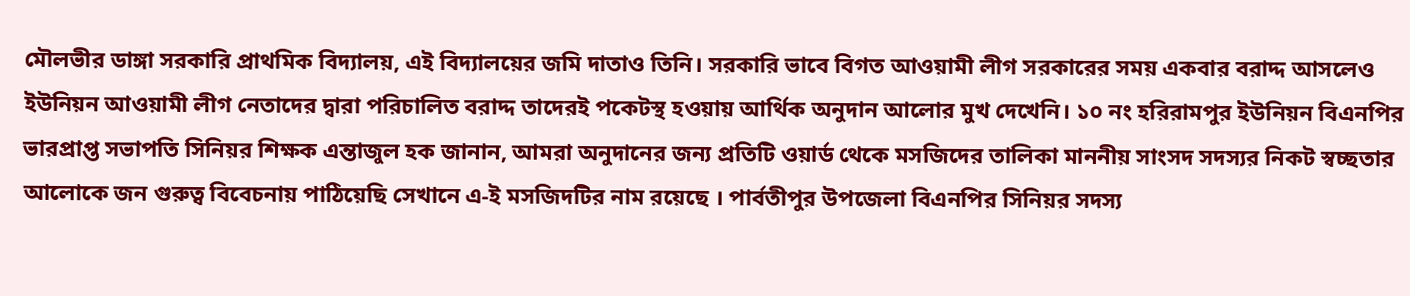মৌলভীর ডাঙ্গা সরকারি প্রাথমিক বিদ্যালয়, এই বিদ্যালয়ের জমি দাতাও তিনি। সরকারি ভাবে বিগত আওয়ামী লীগ সরকারের সময় একবার বরাদ্দ আসলেও ইউনিয়ন আওয়ামী লীগ নেতাদের দ্বারা পরিচালিত বরাদ্দ তাদেরই পকেটস্থ হওয়ায় আর্থিক অনুদান আলোর মুখ দেখেনি। ১০ নং হরিরামপুর ইউনিয়ন বিএনপির ভারপ্রাপ্ত সভাপতি সিনিয়র শিক্ষক এন্তাজুল হক জানান, আমরা অনুদানের জন্য প্রতিটি ওয়ার্ড থেকে মসজিদের তালিকা মাননীয় সাংসদ সদস্যর নিকট স্বচ্ছতার আলোকে জন গুরুত্ব বিবেচনায় পাঠিয়েছি সেখানে এ-ই মসজিদটির নাম রয়েছে । পার্বতীপুর উপজেলা বিএনপির সিনিয়র সদস্য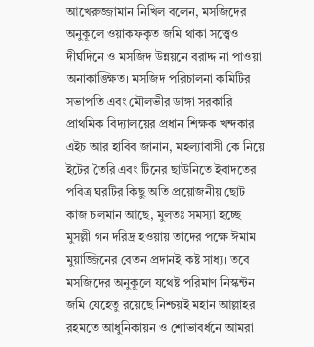আখেরুজ্জামান নিখিল বলেন, মসজিদের অনুকূলে ওয়াকফকৃত জমি থাকা সত্ত্বেও দীর্ঘদিনে ও মসজিদ উন্নয়নে বরাদ্দ না পাওয়া অনাকাঙ্ক্ষিত। মসজিদ পরিচালনা কমিটির সভাপতি এবং মৌলভীর ডাঙ্গা সরকারি প্রাথমিক বিদ্যালয়ের প্রধান শিক্ষক খন্দকার এইচ আর হাবিব জানান, মহল্যাবাসী কে নিয়ে ইটের তৈরি এবং টিনের ছাউনিতে ইবাদতের পবিত্র ঘরটির কিছু অতি প্রয়োজনীয় ছোট কাজ চলমান আছে, মুলতঃ সমস্যা হচ্ছে মুসল্লী গন দরিদ্র হওয়ায় তাদের পক্ষে ঈমাম মুয়াজ্জিনের বেতন প্রদানই কষ্ট সাধ্য। তবে মসজিদের অনুকূলে যথেষ্ট পরিমাণ নিস্কন্টন জমি যেহেতু রয়েছে নিশ্চয়ই মহান আল্লাহর রহমতে আধুনিকায়ন ও শোভাবর্ধনে আমরা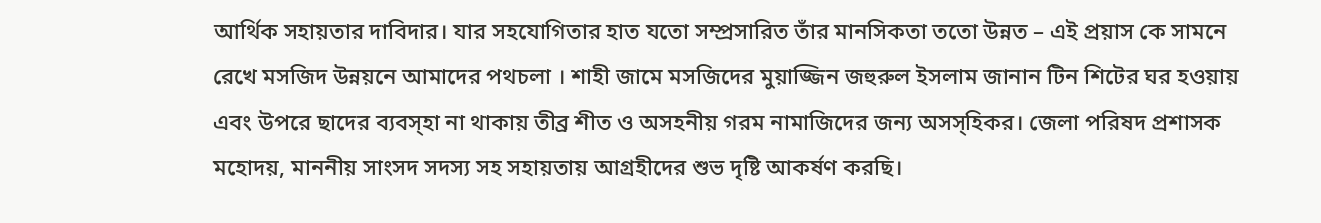আর্থিক সহায়তার দাবিদার। যার সহযোগিতার হাত যতো সম্প্রসারিত তাঁর মানসিকতা ততো উন্নত – এই প্রয়াস কে সামনে রেখে মসজিদ উন্নয়নে আমাদের পথচলা । শাহী জামে মসজিদের মুয়াজ্জিন জহুরুল ইসলাম জানান টিন শিটের ঘর হওয়ায় এবং উপরে ছাদের ব্যবস্হা না থাকায় তীব্র শীত ও অসহনীয় গরম নামাজিদের জন্য অসস্হিকর। জেলা পরিষদ প্রশাসক মহোদয়, মাননীয় সাংসদ সদস্য সহ সহায়তায় আগ্রহীদের শুভ দৃষ্টি আকর্ষণ করছি।